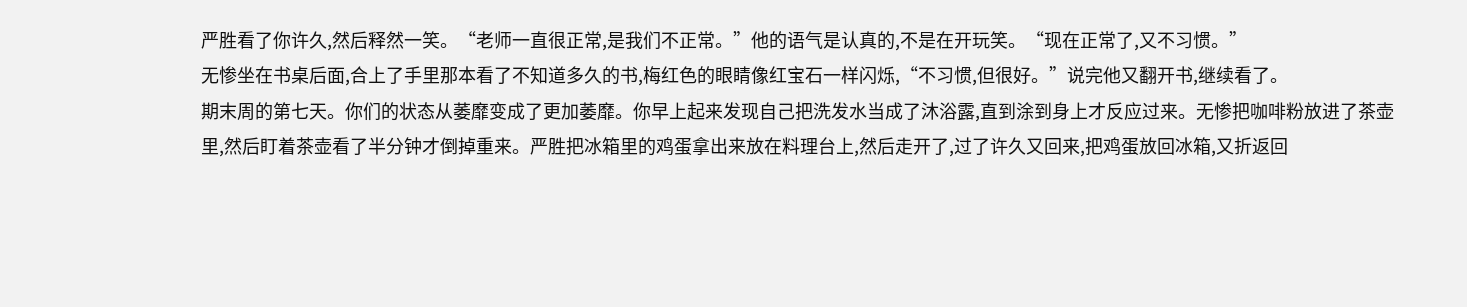严胜看了你许久,然后释然一笑。“老师一直很正常,是我们不正常。”他的语气是认真的,不是在开玩笑。“现在正常了,又不习惯。”
无惨坐在书桌后面,合上了手里那本看了不知道多久的书,梅红色的眼睛像红宝石一样闪烁,“不习惯,但很好。”说完他又翻开书,继续看了。
期末周的第七天。你们的状态从萎靡变成了更加萎靡。你早上起来发现自己把洗发水当成了沐浴露,直到涂到身上才反应过来。无惨把咖啡粉放进了茶壶里,然后盯着茶壶看了半分钟才倒掉重来。严胜把冰箱里的鸡蛋拿出来放在料理台上,然后走开了,过了许久又回来,把鸡蛋放回冰箱,又折返回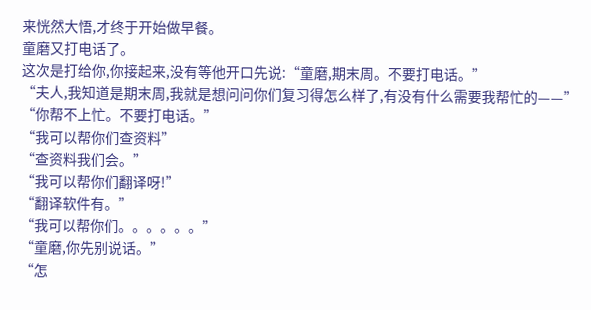来恍然大悟,才终于开始做早餐。
童磨又打电话了。
这次是打给你,你接起来,没有等他开口先说:“童磨,期末周。不要打电话。”
“夫人,我知道是期末周,我就是想问问你们复习得怎么样了,有没有什么需要我帮忙的——”
“你帮不上忙。不要打电话。”
“我可以帮你们查资料”
“查资料我们会。”
“我可以帮你们翻译呀!”
“翻译软件有。”
“我可以帮你们。。。。。。”
“童磨,你先别说话。”
“怎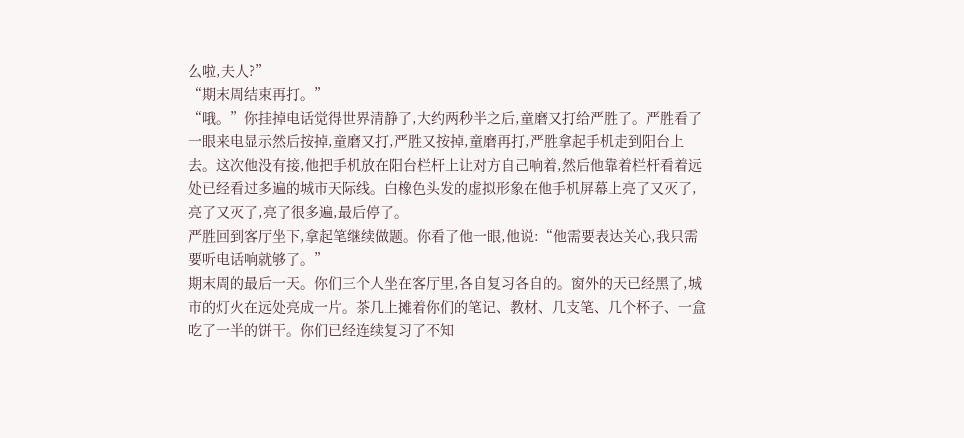么啦,夫人?”
“期末周结束再打。”
“哦。”你挂掉电话觉得世界清静了,大约两秒半之后,童磨又打给严胜了。严胜看了一眼来电显示然后按掉,童磨又打,严胜又按掉,童磨再打,严胜拿起手机走到阳台上去。这次他没有接,他把手机放在阳台栏杆上让对方自己响着,然后他靠着栏杆看着远处已经看过多遍的城市天际线。白橡色头发的虚拟形象在他手机屏幕上亮了又灭了,亮了又灭了,亮了很多遍,最后停了。
严胜回到客厅坐下,拿起笔继续做题。你看了他一眼,他说:“他需要表达关心,我只需要听电话响就够了。”
期末周的最后一天。你们三个人坐在客厅里,各自复习各自的。窗外的天已经黑了,城市的灯火在远处亮成一片。茶几上摊着你们的笔记、教材、几支笔、几个杯子、一盒吃了一半的饼干。你们已经连续复习了不知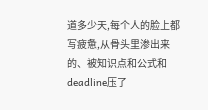道多少天,每个人的脸上都写疲惫,从骨头里渗出来的、被知识点和公式和deadline压了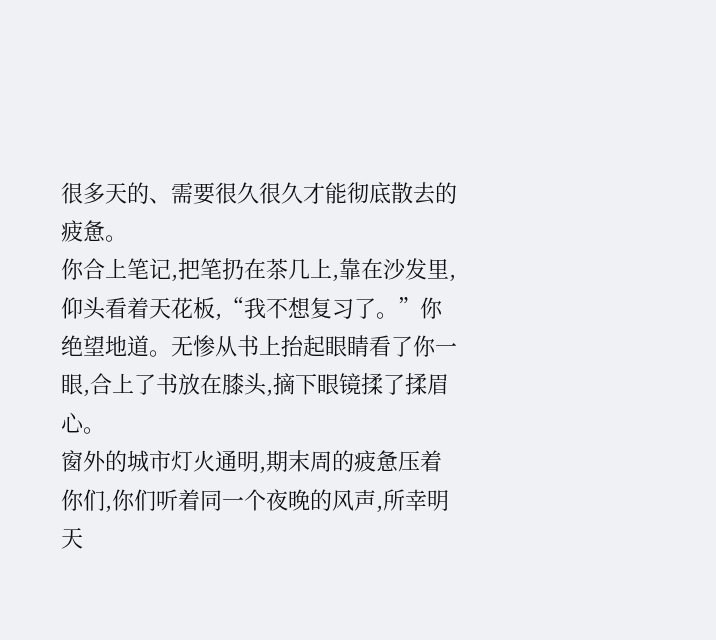很多天的、需要很久很久才能彻底散去的疲惫。
你合上笔记,把笔扔在茶几上,靠在沙发里,仰头看着天花板,“我不想复习了。”你绝望地道。无惨从书上抬起眼睛看了你一眼,合上了书放在膝头,摘下眼镜揉了揉眉心。
窗外的城市灯火通明,期末周的疲惫压着你们,你们听着同一个夜晚的风声,所幸明天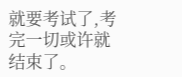就要考试了,考完一切或许就结束了。